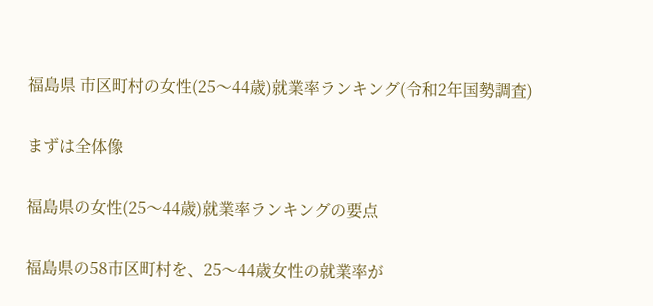福島県 市区町村の女性(25〜44歳)就業率ランキング(令和2年国勢調査)

まずは全体像

福島県の女性(25〜44歳)就業率ランキングの要点

福島県の58市区町村を、25〜44歳女性の就業率が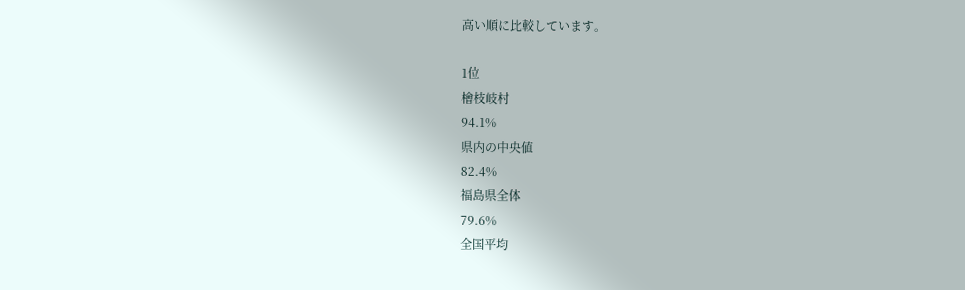高い順に比較しています。

1位
檜枝岐村
94.1%
県内の中央値
82.4%
福島県全体
79.6%
全国平均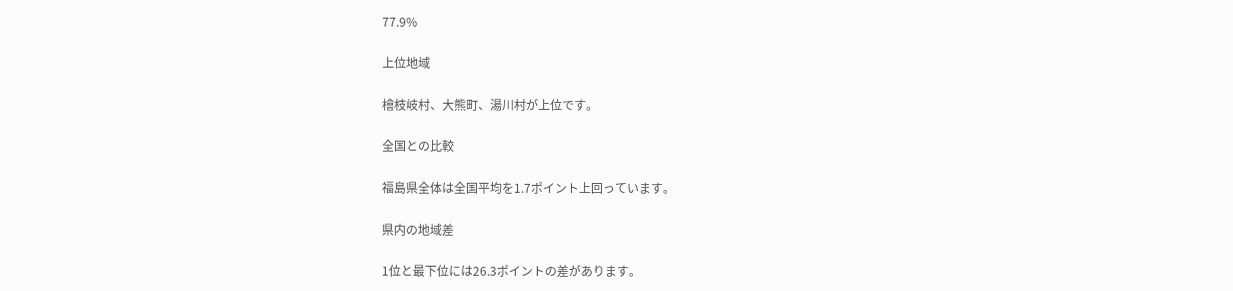77.9%

上位地域

檜枝岐村、大熊町、湯川村が上位です。

全国との比較

福島県全体は全国平均を1.7ポイント上回っています。

県内の地域差

1位と最下位には26.3ポイントの差があります。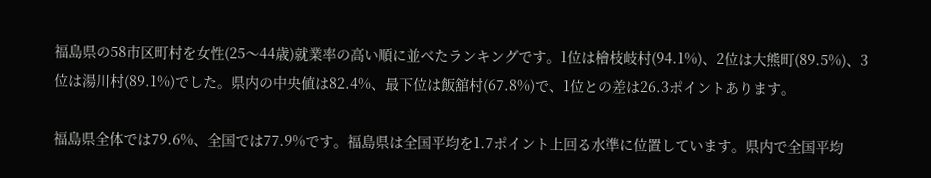福島県の58市区町村を女性(25〜44歳)就業率の高い順に並べたランキングです。1位は檜枝岐村(94.1%)、2位は大熊町(89.5%)、3位は湯川村(89.1%)でした。県内の中央値は82.4%、最下位は飯舘村(67.8%)で、1位との差は26.3ポイントあります。

福島県全体では79.6%、全国では77.9%です。福島県は全国平均を1.7ポイント上回る水準に位置しています。県内で全国平均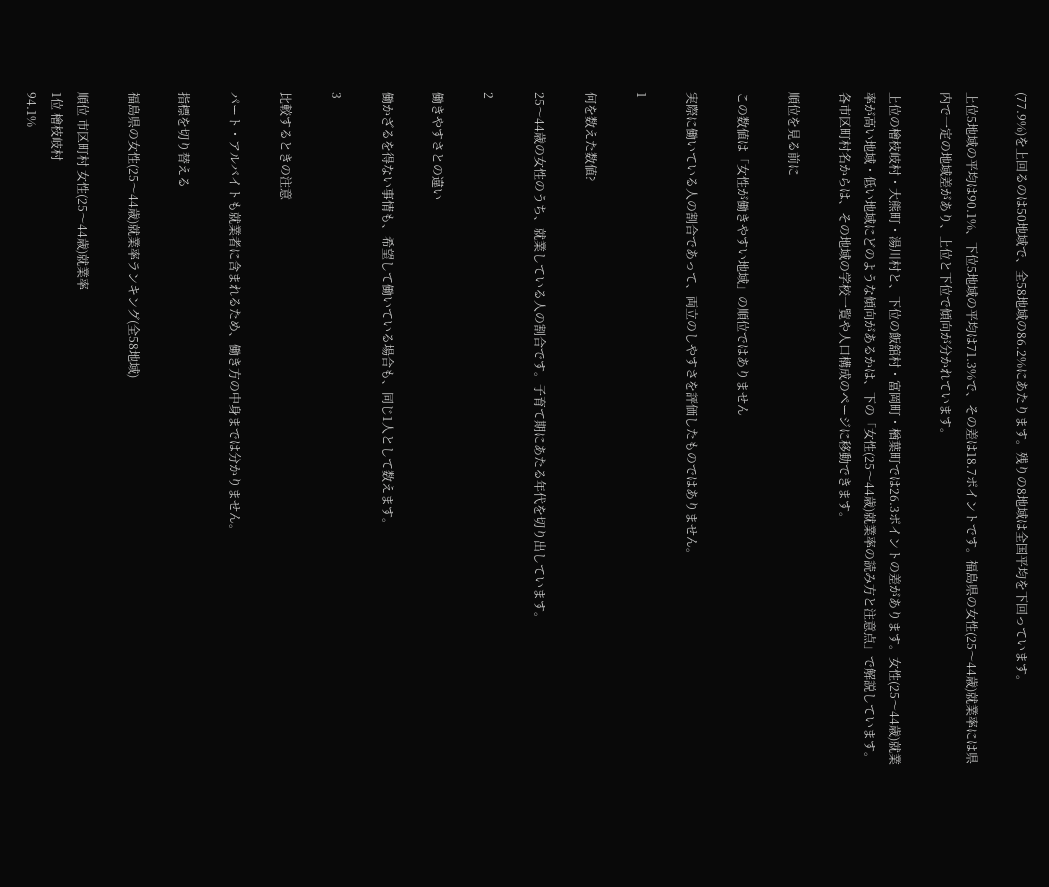(77.9%)を上回るのは50地域で、全58地域の86.2%にあたります。残りの8地域は全国平均を下回っています。

上位5地域の平均は90.1%、下位5地域の平均は71.3%で、その差は18.7ポイントです。福島県の女性(25〜44歳)就業率には県内で一定の地域差があり、上位と下位で傾向が分かれています。

上位の檜枝岐村・大熊町・湯川村と、下位の飯舘村・富岡町・楢葉町では26.3ポイントの差があります。女性(25〜44歳)就業率が高い地域・低い地域にどのような傾向があるかは、下の「女性(25〜44歳)就業率の読み方と注意点」で解説しています。各市区町村名からは、その地域の学校一覧や人口構成のページに移動できます。

順位を見る前に

この数値は「女性が働きやすい地域」の順位ではありません

実際に働いている人の割合であって、両立のしやすさを評価したものではありません。

1

何を数えた数値?

25〜44歳の女性のうち、就業している人の割合です。子育て期にあたる年代を切り出しています。

2

働きやすさとの違い

働かざるを得ない事情も、希望して働いている場合も、同じ1人として数えます。

3

比較するときの注意

パート・アルバイトも就業者に含まれるため、働き方の中身までは分かりません。

指標を切り替える

福島県の女性(25〜44歳)就業率ランキング(全58地域)

順位 市区町村 女性(25〜44歳)就業率
1位 檜枝岐村
94.1%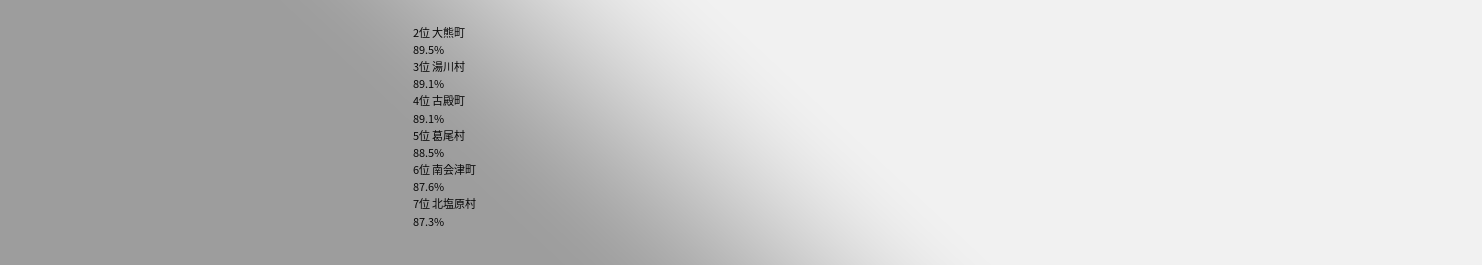2位 大熊町
89.5%
3位 湯川村
89.1%
4位 古殿町
89.1%
5位 葛尾村
88.5%
6位 南会津町
87.6%
7位 北塩原村
87.3%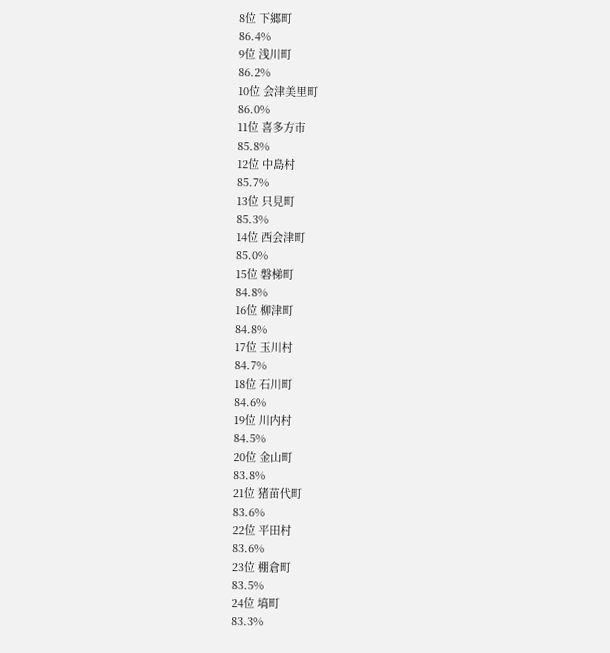8位 下郷町
86.4%
9位 浅川町
86.2%
10位 会津美里町
86.0%
11位 喜多方市
85.8%
12位 中島村
85.7%
13位 只見町
85.3%
14位 西会津町
85.0%
15位 磐梯町
84.8%
16位 柳津町
84.8%
17位 玉川村
84.7%
18位 石川町
84.6%
19位 川内村
84.5%
20位 金山町
83.8%
21位 猪苗代町
83.6%
22位 平田村
83.6%
23位 棚倉町
83.5%
24位 塙町
83.3%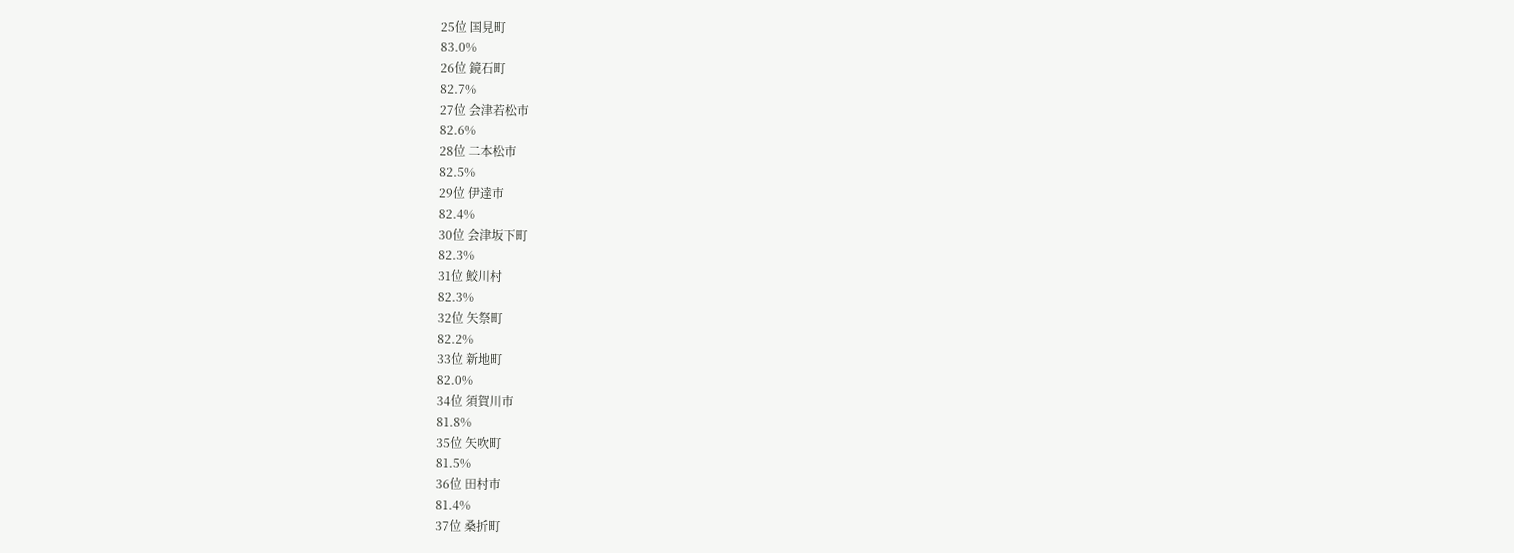25位 国見町
83.0%
26位 鏡石町
82.7%
27位 会津若松市
82.6%
28位 二本松市
82.5%
29位 伊達市
82.4%
30位 会津坂下町
82.3%
31位 鮫川村
82.3%
32位 矢祭町
82.2%
33位 新地町
82.0%
34位 須賀川市
81.8%
35位 矢吹町
81.5%
36位 田村市
81.4%
37位 桑折町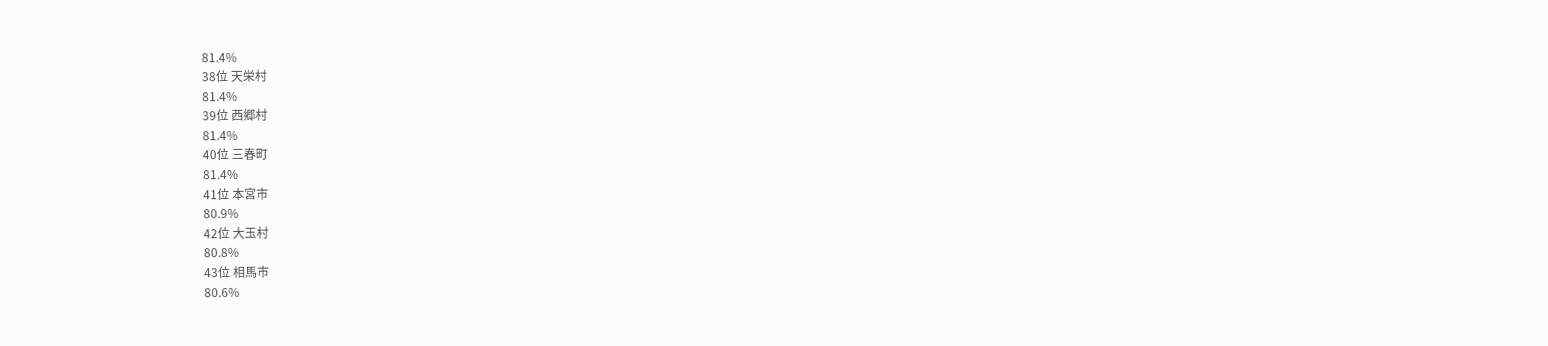81.4%
38位 天栄村
81.4%
39位 西郷村
81.4%
40位 三春町
81.4%
41位 本宮市
80.9%
42位 大玉村
80.8%
43位 相馬市
80.6%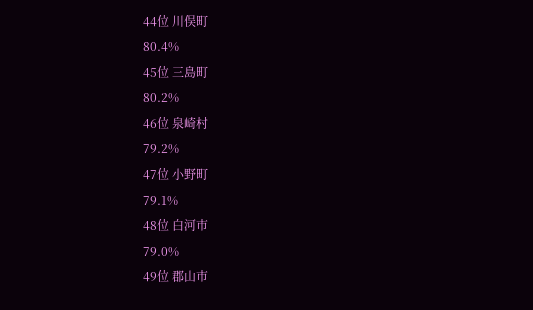44位 川俣町
80.4%
45位 三島町
80.2%
46位 泉崎村
79.2%
47位 小野町
79.1%
48位 白河市
79.0%
49位 郡山市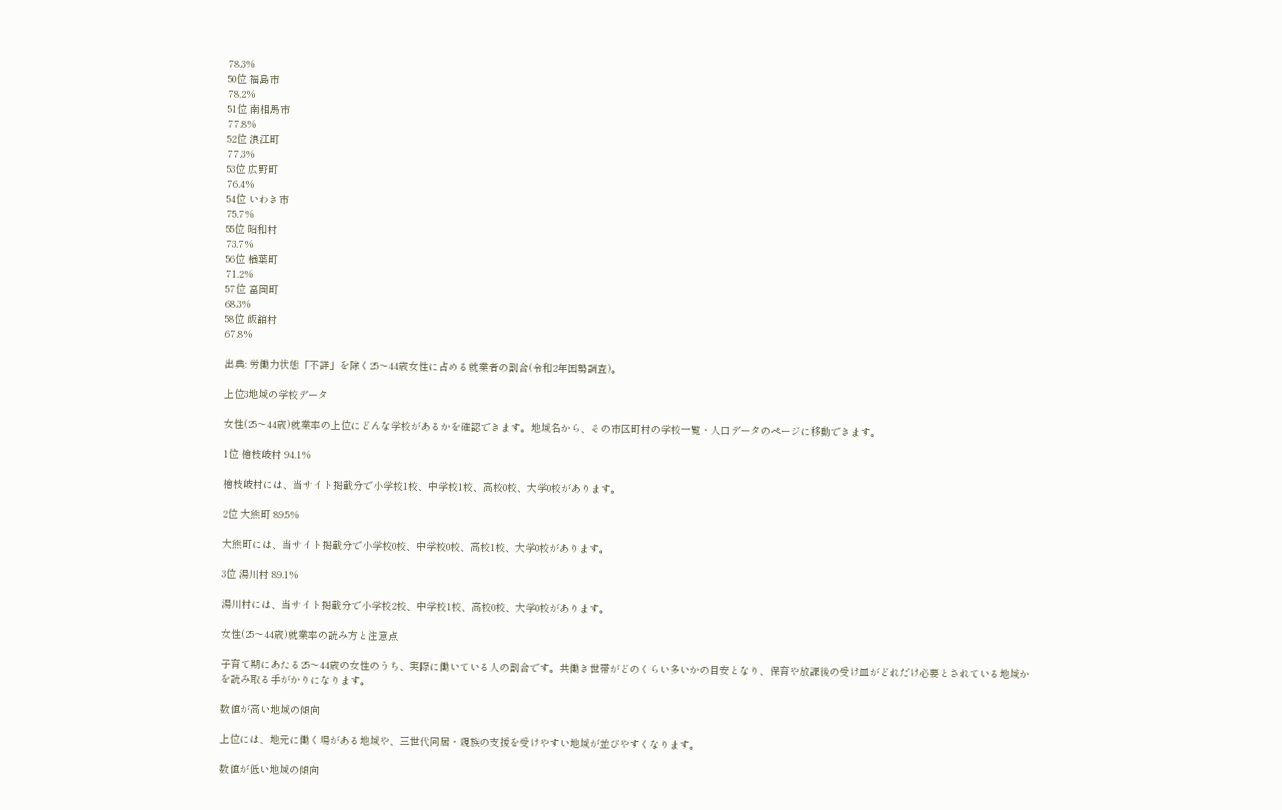78.3%
50位 福島市
78.2%
51位 南相馬市
77.8%
52位 浪江町
77.3%
53位 広野町
76.4%
54位 いわき市
75.7%
55位 昭和村
73.7%
56位 楢葉町
71.2%
57位 富岡町
68.3%
58位 飯舘村
67.8%

出典: 労働力状態「不詳」を除く25〜44歳女性に占める就業者の割合(令和2年国勢調査)。

上位3地域の学校データ

女性(25〜44歳)就業率の上位にどんな学校があるかを確認できます。地域名から、その市区町村の学校一覧・人口データのページに移動できます。

1位 檜枝岐村 94.1%

檜枝岐村には、当サイト掲載分で小学校1校、中学校1校、高校0校、大学0校があります。

2位 大熊町 89.5%

大熊町には、当サイト掲載分で小学校0校、中学校0校、高校1校、大学0校があります。

3位 湯川村 89.1%

湯川村には、当サイト掲載分で小学校2校、中学校1校、高校0校、大学0校があります。

女性(25〜44歳)就業率の読み方と注意点

子育て期にあたる25〜44歳の女性のうち、実際に働いている人の割合です。共働き世帯がどのくらい多いかの目安となり、保育や放課後の受け皿がどれだけ必要とされている地域かを読み取る手がかりになります。

数値が高い地域の傾向

上位には、地元に働く場がある地域や、三世代同居・親族の支援を受けやすい地域が並びやすくなります。

数値が低い地域の傾向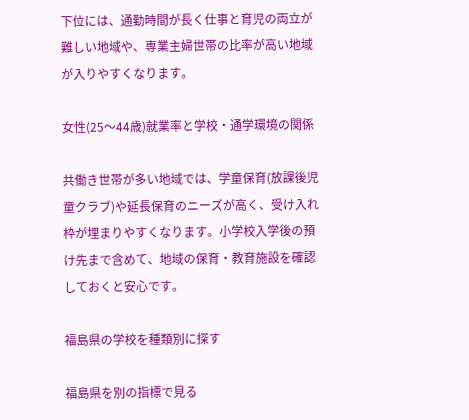下位には、通勤時間が長く仕事と育児の両立が難しい地域や、専業主婦世帯の比率が高い地域が入りやすくなります。

女性(25〜44歳)就業率と学校・通学環境の関係

共働き世帯が多い地域では、学童保育(放課後児童クラブ)や延長保育のニーズが高く、受け入れ枠が埋まりやすくなります。小学校入学後の預け先まで含めて、地域の保育・教育施設を確認しておくと安心です。

福島県の学校を種類別に探す

福島県を別の指標で見る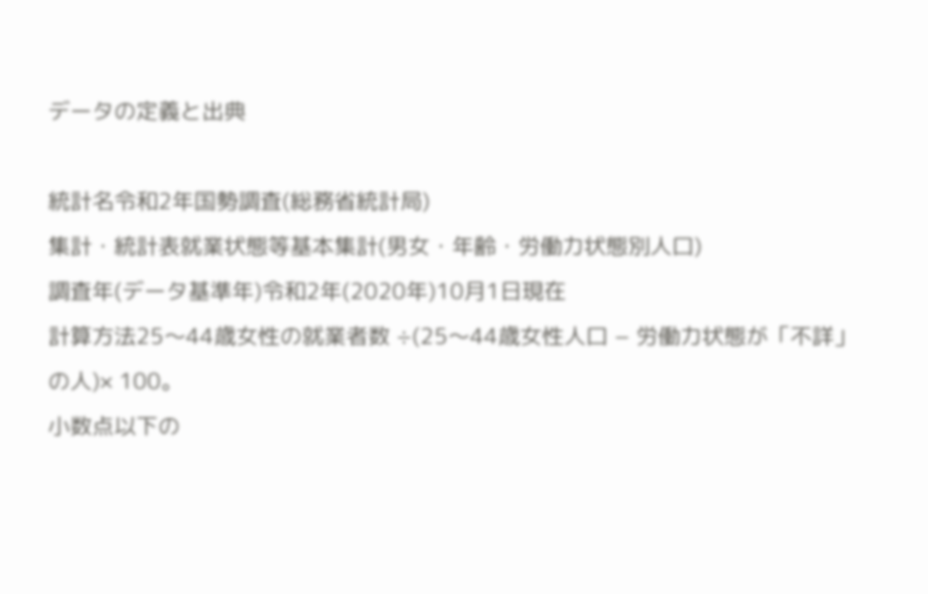データの定義と出典

統計名令和2年国勢調査(総務省統計局)
集計・統計表就業状態等基本集計(男女・年齢・労働力状態別人口)
調査年(データ基準年)令和2年(2020年)10月1日現在
計算方法25〜44歳女性の就業者数 ÷(25〜44歳女性人口 − 労働力状態が「不詳」の人)× 100。
小数点以下の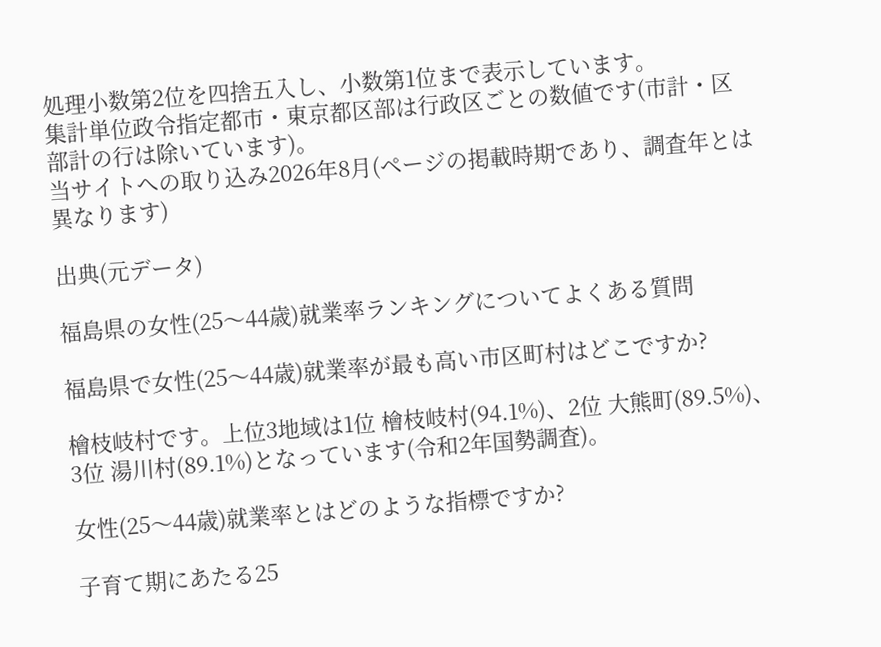処理小数第2位を四捨五入し、小数第1位まで表示しています。
集計単位政令指定都市・東京都区部は行政区ごとの数値です(市計・区部計の行は除いています)。
当サイトへの取り込み2026年8月(ページの掲載時期であり、調査年とは異なります)

出典(元データ)

福島県の女性(25〜44歳)就業率ランキングについてよくある質問

福島県で女性(25〜44歳)就業率が最も高い市区町村はどこですか?

檜枝岐村です。上位3地域は1位 檜枝岐村(94.1%)、2位 大熊町(89.5%)、3位 湯川村(89.1%)となっています(令和2年国勢調査)。

女性(25〜44歳)就業率とはどのような指標ですか?

子育て期にあたる25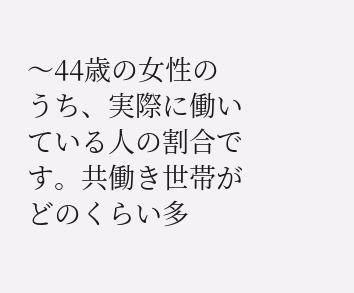〜44歳の女性のうち、実際に働いている人の割合です。共働き世帯がどのくらい多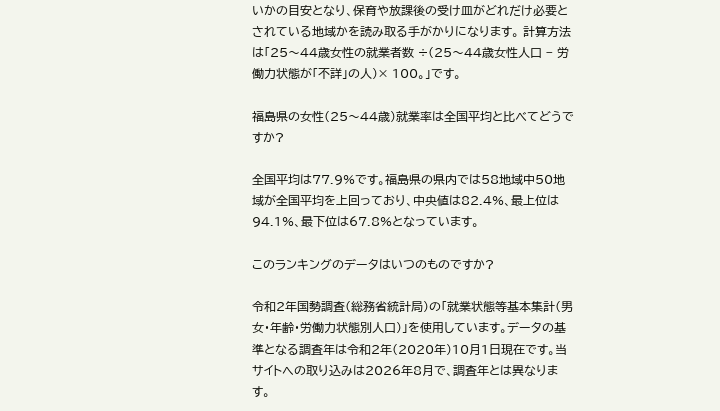いかの目安となり、保育や放課後の受け皿がどれだけ必要とされている地域かを読み取る手がかりになります。 計算方法は「25〜44歳女性の就業者数 ÷(25〜44歳女性人口 − 労働力状態が「不詳」の人)× 100。」です。

福島県の女性(25〜44歳)就業率は全国平均と比べてどうですか?

全国平均は77.9%です。福島県の県内では58地域中50地域が全国平均を上回っており、中央値は82.4%、最上位は94.1%、最下位は67.8%となっています。

このランキングのデータはいつのものですか?

令和2年国勢調査(総務省統計局)の「就業状態等基本集計(男女・年齢・労働力状態別人口)」を使用しています。データの基準となる調査年は令和2年(2020年)10月1日現在です。当サイトへの取り込みは2026年8月で、調査年とは異なります。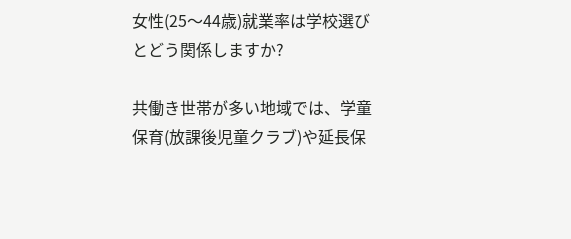女性(25〜44歳)就業率は学校選びとどう関係しますか?

共働き世帯が多い地域では、学童保育(放課後児童クラブ)や延長保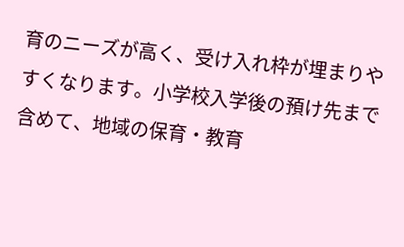育のニーズが高く、受け入れ枠が埋まりやすくなります。小学校入学後の預け先まで含めて、地域の保育・教育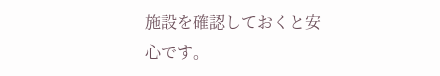施設を確認しておくと安心です。